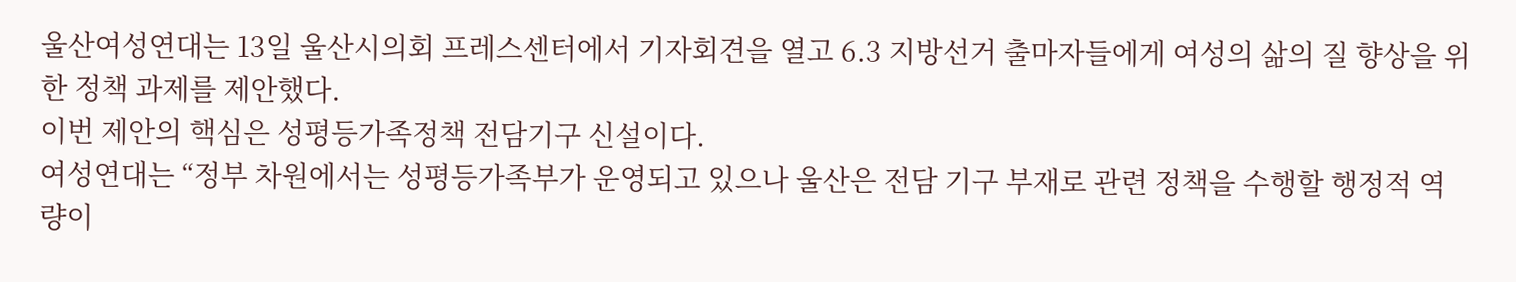울산여성연대는 13일 울산시의회 프레스센터에서 기자회견을 열고 6.3 지방선거 출마자들에게 여성의 삶의 질 향상을 위한 정책 과제를 제안했다.
이번 제안의 핵심은 성평등가족정책 전담기구 신설이다.
여성연대는 “정부 차원에서는 성평등가족부가 운영되고 있으나 울산은 전담 기구 부재로 관련 정책을 수행할 행정적 역량이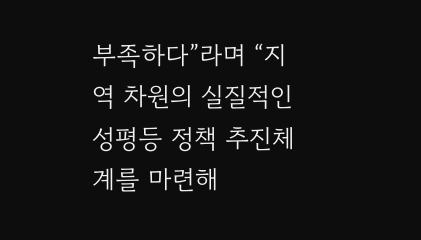부족하다”라며 “지역 차원의 실질적인 성평등 정책 추진체계를 마련해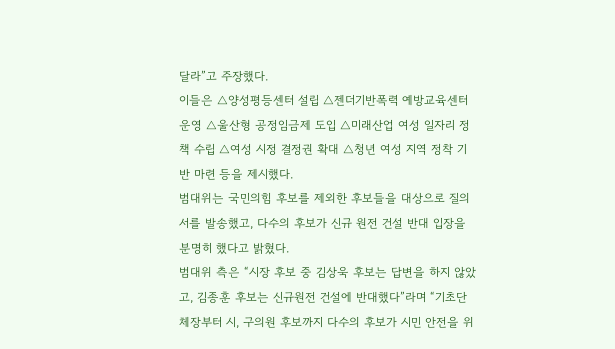달라”고 주장했다.
이들은 △양성평등센터 설립 △젠더기반폭력 예방교육센터 운영 △울산형 공정임금제 도입 △미래산업 여성 일자리 정책 수립 △여성 시정 결정권 확대 △청년 여성 지역 정착 기반 마련 등을 제시했다.
범대위는 국민의힘 후보를 제외한 후보들을 대상으로 질의서를 발송했고, 다수의 후보가 신규 원전 건설 반대 입장을 분명히 했다고 밝혔다.
범대위 측은 “시장 후보 중 김상욱 후보는 답변을 하지 않았고, 김종훈 후보는 신규원전 건설에 반대했다”라며 “기초단체장부터 시, 구의원 후보까지 다수의 후보가 시민 안전을 위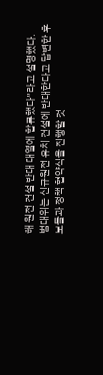해 원전 건설 반대 대열에 합류했다”라고 설명했다.
범대위는 신규원전 유치 건설에 반대한다고 답변한 후보들과 정책 협약식을 진행할 것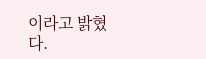이라고 밝혔다.